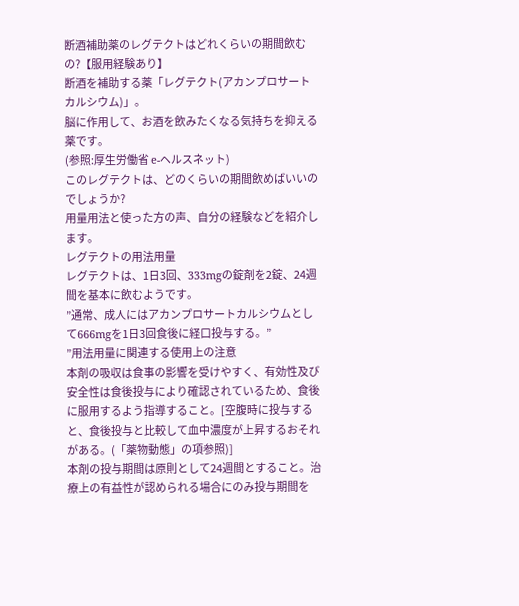断酒補助薬のレグテクトはどれくらいの期間飲むの?【服用経験あり】
断酒を補助する薬「レグテクト(アカンプロサートカルシウム)」。
脳に作用して、お酒を飲みたくなる気持ちを抑える薬です。
(参照:厚生労働省 e‐ヘルスネット)
このレグテクトは、どのくらいの期間飲めばいいのでしょうか?
用量用法と使った方の声、自分の経験などを紹介します。
レグテクトの用法用量
レグテクトは、1日3回、333mgの錠剤を2錠、24週間を基本に飲むようです。
”通常、成人にはアカンプロサートカルシウムとして666mgを1日3回食後に経口投与する。”
”用法用量に関連する使用上の注意
本剤の吸収は食事の影響を受けやすく、有効性及び安全性は食後投与により確認されているため、食後に服用するよう指導すること。[空腹時に投与すると、食後投与と比較して血中濃度が上昇するおそれがある。(「薬物動態」の項参照)]
本剤の投与期間は原則として24週間とすること。治療上の有益性が認められる場合にのみ投与期間を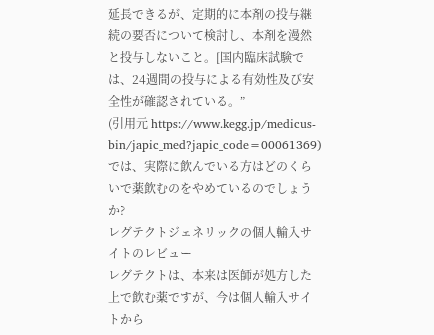延長できるが、定期的に本剤の投与継続の要否について検討し、本剤を漫然と投与しないこと。[国内臨床試験では、24週間の投与による有効性及び安全性が確認されている。”
(引用元 https://www.kegg.jp/medicus-bin/japic_med?japic_code=00061369)
では、実際に飲んでいる方はどのくらいで薬飲むのをやめているのでしょうか?
レグテクトジェネリックの個人輸入サイトのレビュー
レグテクトは、本来は医師が処方した上で飲む薬ですが、今は個人輸入サイトから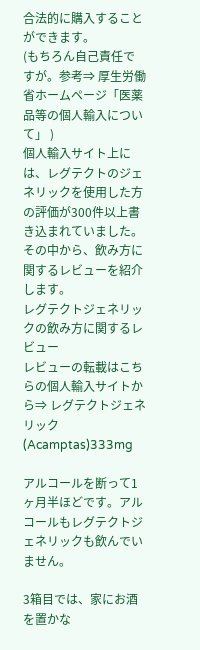合法的に購入することができます。
(もちろん自己責任ですが。参考⇒ 厚生労働省ホームページ「医薬品等の個人輸入について」 )
個人輸入サイト上には、レグテクトのジェネリックを使用した方の評価が300件以上書き込まれていました。
その中から、飲み方に関するレビューを紹介します。
レグテクトジェネリックの飲み方に関するレビュー
レビューの転載はこちらの個人輸入サイトから⇒ レグテクトジェネリック(Acamptas)333mg

アルコールを断って1ヶ月半ほどです。アルコールもレグテクトジェネリックも飲んでいません。

3箱目では、家にお酒を置かな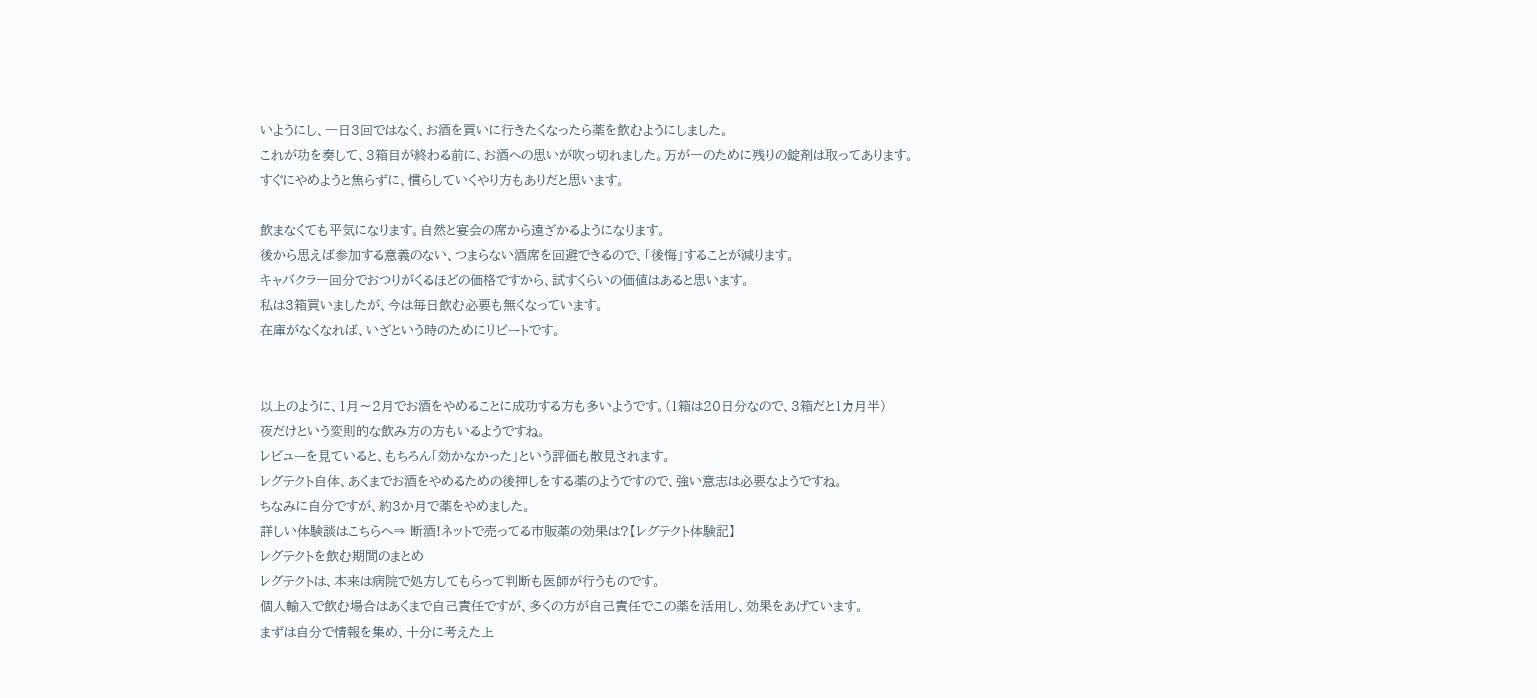いようにし、一日3回ではなく、お酒を買いに行きたくなったら薬を飲むようにしました。
これが功を奏して、3箱目が終わる前に、お酒への思いが吹っ切れました。万が一のために残りの錠剤は取ってあります。
すぐにやめようと焦らずに、慣らしていくやり方もありだと思います。

飲まなくても平気になります。自然と宴会の席から遠ざかるようになります。
後から思えば参加する意義のない、つまらない酒席を回避できるので、「後悔」することが減ります。
キャバクラ一回分でおつりがくるほどの価格ですから、試すくらいの価値はあると思います。
私は3箱買いましたが、今は毎日飲む必要も無くなっています。
在庫がなくなれば、いざという時のためにリピートです。


以上のように、1月〜2月でお酒をやめることに成功する方も多いようです。(1箱は20日分なので、3箱だと1カ月半)
夜だけという変則的な飲み方の方もいるようですね。
レビューを見ていると、もちろん「効かなかった」という評価も散見されます。
レグテクト自体、あくまでお酒をやめるための後押しをする薬のようですので、強い意志は必要なようですね。
ちなみに自分ですが、約3か月で薬をやめました。
詳しい体験談はこちらへ⇒ 断酒!ネットで売ってる市販薬の効果は?【レグテクト体験記】
レグテクトを飲む期間のまとめ
レグテクトは、本来は病院で処方してもらって判断も医師が行うものです。
個人輸入で飲む場合はあくまで自己責任ですが、多くの方が自己責任でこの薬を活用し、効果をあげています。
まずは自分で情報を集め、十分に考えた上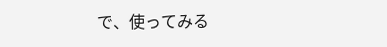で、使ってみる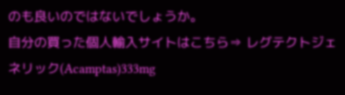のも良いのではないでしょうか。
自分の買った個人輸入サイトはこちら⇒ レグテクトジェネリック(Acamptas)333mg